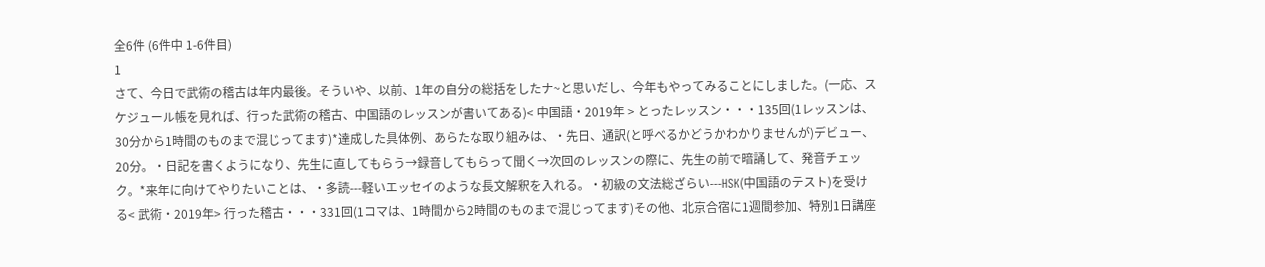全6件 (6件中 1-6件目)
1
さて、今日で武術の稽古は年内最後。そういや、以前、1年の自分の総括をしたナ~と思いだし、今年もやってみることにしました。(一応、スケジュール帳を見れば、行った武術の稽古、中国語のレッスンが書いてある)< 中国語・2019年 > とったレッスン・・・135回(1レッスンは、30分から1時間のものまで混じってます)*達成した具体例、あらたな取り組みは、・先日、通訳(と呼べるかどうかわかりませんが)デビュー、20分。・日記を書くようになり、先生に直してもらう→録音してもらって聞く→次回のレッスンの際に、先生の前で暗誦して、発音チェック。*来年に向けてやりたいことは、・多読---軽いエッセイのような長文解釈を入れる。・初級の文法総ざらい---HSK(中国語のテスト)を受ける< 武術・2019年> 行った稽古・・・331回(1コマは、1時間から2時間のものまで混じってます)その他、北京合宿に1週間参加、特別1日講座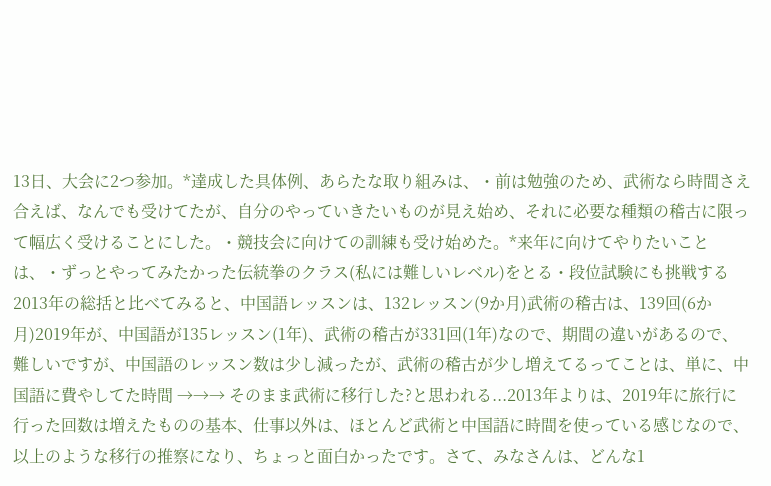13日、大会に2つ参加。*達成した具体例、あらたな取り組みは、・前は勉強のため、武術なら時間さえ合えば、なんでも受けてたが、自分のやっていきたいものが見え始め、それに必要な種類の稽古に限って幅広く受けることにした。・競技会に向けての訓練も受け始めた。*来年に向けてやりたいことは、・ずっとやってみたかった伝統拳のクラス(私には難しいレベル)をとる・段位試験にも挑戦する2013年の総括と比べてみると、中国語レッスンは、132レッスン(9か月)武術の稽古は、139回(6か月)2019年が、中国語が135レッスン(1年)、武術の稽古が331回(1年)なので、期間の違いがあるので、難しいですが、中国語のレッスン数は少し減ったが、武術の稽古が少し増えてるってことは、単に、中国語に費やしてた時間 →→→ そのまま武術に移行した?と思われる...2013年よりは、2019年に旅行に行った回数は増えたものの基本、仕事以外は、ほとんど武術と中国語に時間を使っている感じなので、以上のような移行の推察になり、ちょっと面白かったです。さて、みなさんは、どんな1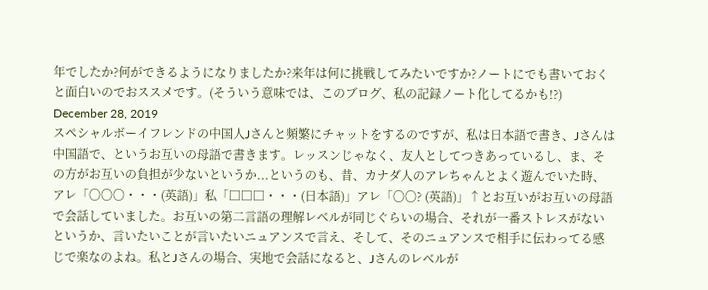年でしたか?何ができるようになりましたか?来年は何に挑戦してみたいですか?ノートにでも書いておくと面白いのでおススメです。(そういう意味では、このブログ、私の記録ノート化してるかも!?)
December 28, 2019
スペシャルボーイフレンドの中国人Jさんと頻繁にチャットをするのですが、私は日本語で書き、Jさんは中国語で、というお互いの母語で書きます。レッスンじゃなく、友人としてつきあっているし、ま、その方がお互いの負担が少ないというか...というのも、昔、カナダ人のアレちゃんとよく遊んでいた時、アレ「〇〇〇・・・(英語)」私「□□□・・・(日本語)」アレ「〇〇? (英語)」↑とお互いがお互いの母語で会話していました。お互いの第二言語の理解レベルが同じぐらいの場合、それが一番ストレスがないというか、言いたいことが言いたいニュアンスで言え、そして、そのニュアンスで相手に伝わってる感じで楽なのよね。私とJさんの場合、実地で会話になると、Jさんのレベルが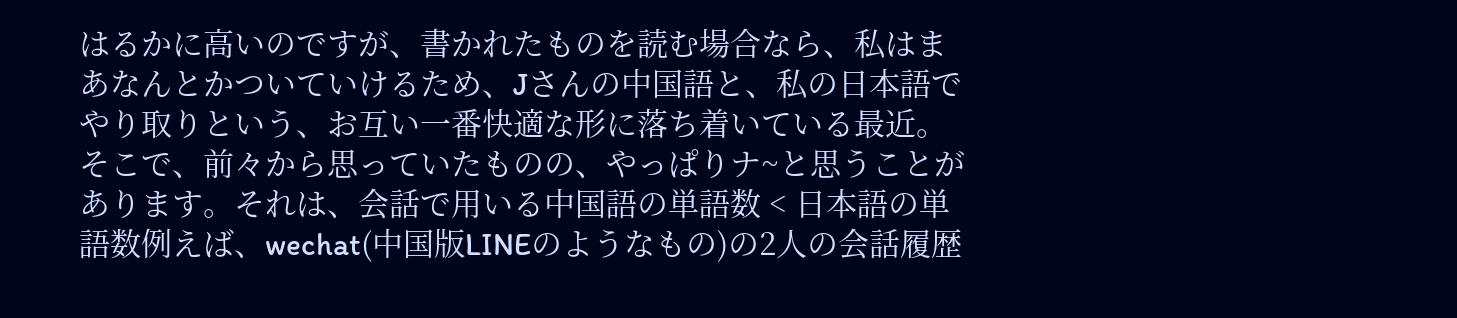はるかに高いのですが、書かれたものを読む場合なら、私はまあなんとかついていけるため、Jさんの中国語と、私の日本語でやり取りという、お互い一番快適な形に落ち着いている最近。そこで、前々から思っていたものの、やっぱりナ~と思うことがあります。それは、会話で用いる中国語の単語数 < 日本語の単語数例えば、wechat(中国版LINEのようなもの)の2人の会話履歴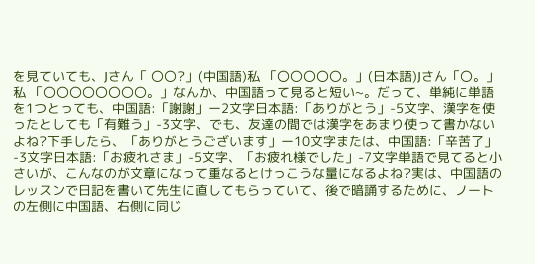を見ていても、Jさん「 〇〇?」(中国語)私 「〇〇〇〇〇。」(日本語)Jさん「〇。」私 「〇〇〇〇〇〇〇〇。」なんか、中国語って見ると短い~。だって、単純に単語を1つとっても、中国語:「謝謝」ー2文字日本語:「ありがとう」-5文字、漢字を使ったとしても「有難う」-3文字、でも、友達の間では漢字をあまり使って書かないよね?下手したら、「ありがとうございます」ー10文字または、中国語:「辛苦了」-3文字日本語:「お疲れさま」-5文字、「お疲れ様でした」-7文字単語で見てると小さいが、こんなのが文章になって重なるとけっこうな量になるよね?実は、中国語のレッスンで日記を書いて先生に直してもらっていて、後で暗誦するために、ノートの左側に中国語、右側に同じ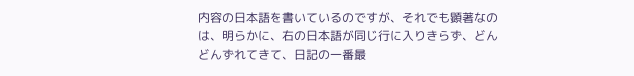内容の日本語を書いているのですが、それでも顕著なのは、明らかに、右の日本語が同じ行に入りきらず、どんどんずれてきて、日記の一番最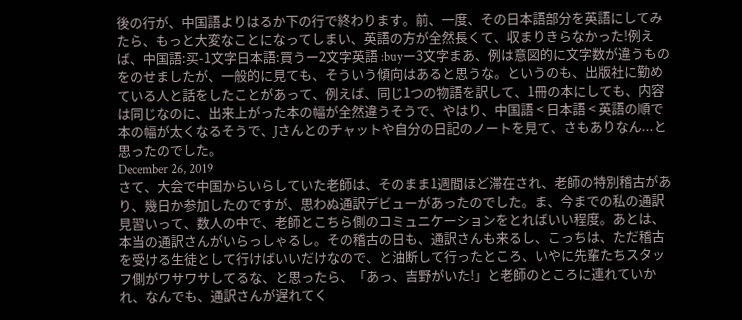後の行が、中国語よりはるか下の行で終わります。前、一度、その日本語部分を英語にしてみたら、もっと大変なことになってしまい、英語の方が全然長くて、収まりきらなかった!例えば、中国語:买-1文字日本語:買うー2文字英語 :buyー3文字まあ、例は意図的に文字数が違うものをのせましたが、一般的に見ても、そういう傾向はあると思うな。というのも、出版社に勤めている人と話をしたことがあって、例えば、同じ1つの物語を訳して、1冊の本にしても、内容は同じなのに、出来上がった本の幅が全然違うそうで、やはり、中国語 < 日本語 < 英語の順で本の幅が太くなるそうで、Jさんとのチャットや自分の日記のノートを見て、さもありなん...と思ったのでした。
December 26, 2019
さて、大会で中国からいらしていた老師は、そのまま1週間ほど滞在され、老師の特別稽古があり、幾日か参加したのですが、思わぬ通訳デビューがあったのでした。ま、今までの私の通訳見習いって、数人の中で、老師とこちら側のコミュニケーションをとればいい程度。あとは、本当の通訳さんがいらっしゃるし。その稽古の日も、通訳さんも来るし、こっちは、ただ稽古を受ける生徒として行けばいいだけなので、と油断して行ったところ、いやに先輩たちスタッフ側がワサワサしてるな、と思ったら、「あっ、吉野がいた!」と老師のところに連れていかれ、なんでも、通訳さんが遅れてく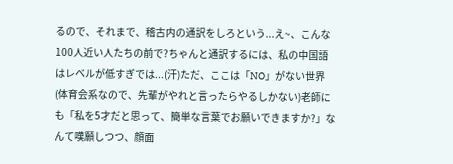るので、それまで、稽古内の通訳をしろという...え~、こんな100人近い人たちの前で?ちゃんと通訳するには、私の中国語はレベルが低すぎでは...(汗)ただ、ここは「NO」がない世界(体育会系なので、先輩がやれと言ったらやるしかない)老師にも「私を5才だと思って、簡単な言葉でお願いできますか?」なんて嘆願しつつ、顔面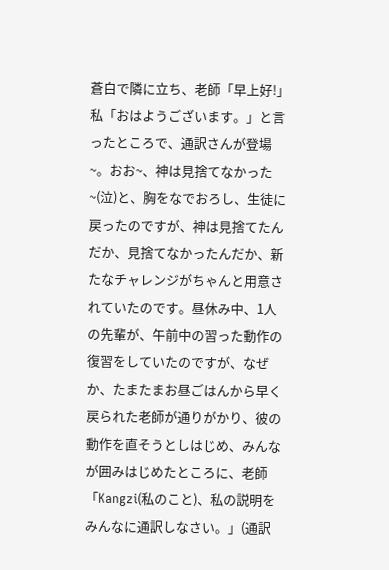蒼白で隣に立ち、老師「早上好!」私「おはようございます。」と言ったところで、通訳さんが登場~。おお~、神は見捨てなかった~(泣)と、胸をなでおろし、生徒に戻ったのですが、神は見捨てたんだか、見捨てなかったんだか、新たなチャレンジがちゃんと用意されていたのです。昼休み中、1人の先輩が、午前中の習った動作の復習をしていたのですが、なぜか、たまたまお昼ごはんから早く戻られた老師が通りがかり、彼の動作を直そうとしはじめ、みんなが囲みはじめたところに、老師「Kangzi(私のこと)、私の説明をみんなに通訳しなさい。」(通訳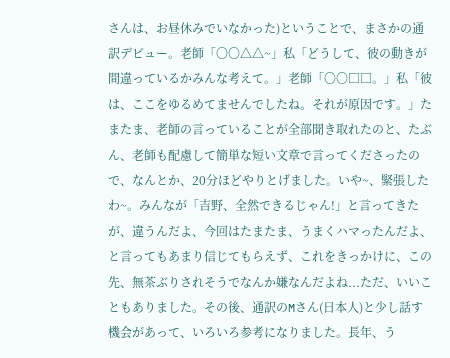さんは、お昼休みでいなかった)ということで、まさかの通訳デビュー。老師「〇〇△△~」私「どうして、彼の動きが間違っているかみんな考えて。」老師「〇〇□□。」私「彼は、ここをゆるめてませんでしたね。それが原因です。」たまたま、老師の言っていることが全部聞き取れたのと、たぶん、老師も配慮して簡単な短い文章で言ってくださったので、なんとか、20分ほどやりとげました。いや~、緊張したわ~。みんなが「吉野、全然できるじゃん!」と言ってきたが、違うんだよ、今回はたまたま、うまくハマったんだよ、と言ってもあまり信じてもらえず、これをきっかけに、この先、無茶ぶりされそうでなんか嫌なんだよね...ただ、いいこともありました。その後、通訳のMさん(日本人)と少し話す機会があって、いろいろ参考になりました。長年、う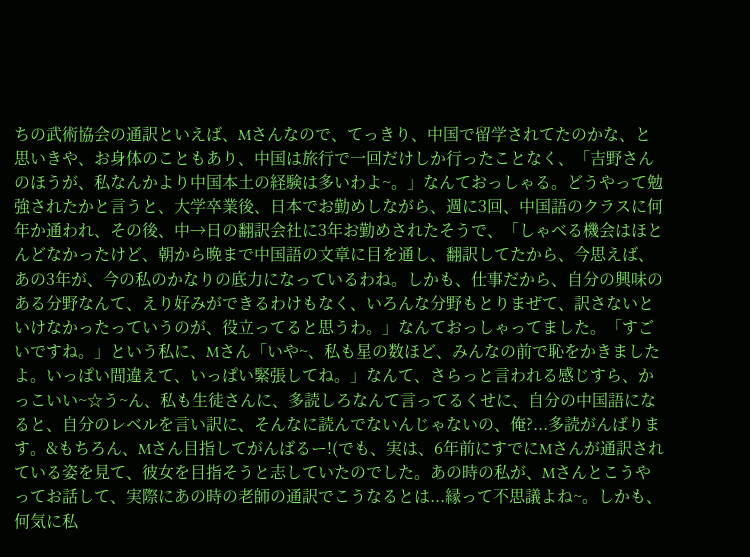ちの武術協会の通訳といえば、Mさんなので、てっきり、中国で留学されてたのかな、と思いきや、お身体のこともあり、中国は旅行で一回だけしか行ったことなく、「吉野さんのほうが、私なんかより中国本土の経験は多いわよ~。」なんておっしゃる。どうやって勉強されたかと言うと、大学卒業後、日本でお勤めしながら、週に3回、中国語のクラスに何年か通われ、その後、中→日の翻訳会社に3年お勤めされたそうで、「しゃべる機会はほとんどなかったけど、朝から晩まで中国語の文章に目を通し、翻訳してたから、今思えば、あの3年が、今の私のかなりの底力になっているわね。しかも、仕事だから、自分の興味のある分野なんて、えり好みができるわけもなく、いろんな分野もとりまぜて、訳さないといけなかったっていうのが、役立ってると思うわ。」なんておっしゃってました。「すごいですね。」という私に、Mさん「いや~、私も星の数ほど、みんなの前で恥をかきましたよ。いっぱい間違えて、いっぱい緊張してね。」なんて、さらっと言われる感じすら、かっこいい~☆う~ん、私も生徒さんに、多読しろなんて言ってるくせに、自分の中国語になると、自分のレベルを言い訳に、そんなに読んでないんじゃないの、俺?...多読がんばります。&もちろん、Mさん目指してがんばるー!(でも、実は、6年前にすでにMさんが通訳されている姿を見て、彼女を目指そうと志していたのでした。あの時の私が、Mさんとこうやってお話して、実際にあの時の老師の通訳でこうなるとは...縁って不思議よね~。しかも、何気に私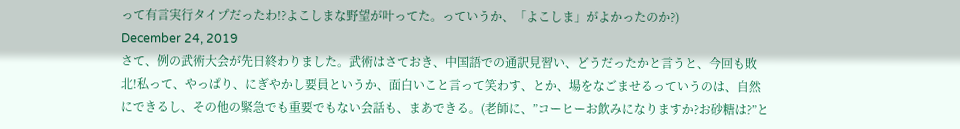って有言実行タイプだったわ!?よこしまな野望が叶ってた。っていうか、「よこしま」がよかったのか?)
December 24, 2019
さて、例の武術大会が先日終わりました。武術はさておき、中国語での通訳見習い、どうだったかと言うと、今回も敗北!私って、やっぱり、にぎやかし要員というか、面白いこと言って笑わす、とか、場をなごませるっていうのは、自然にできるし、その他の緊急でも重要でもない会話も、まあできる。(老師に、”コーヒーお飲みになりますか?お砂糖は?”と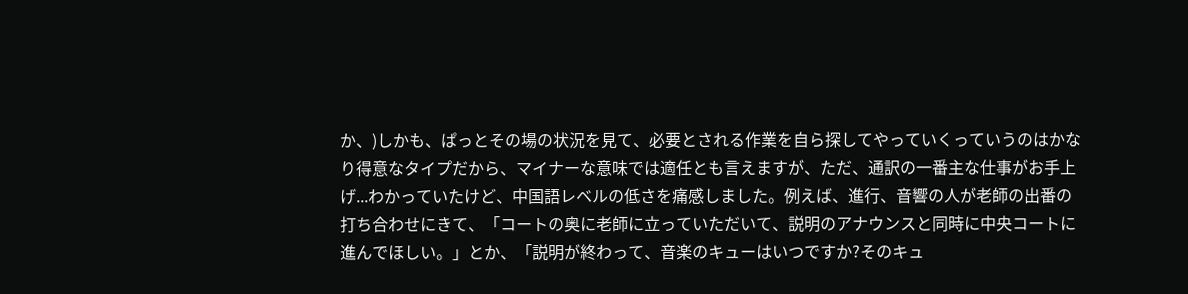か、)しかも、ぱっとその場の状況を見て、必要とされる作業を自ら探してやっていくっていうのはかなり得意なタイプだから、マイナーな意味では適任とも言えますが、ただ、通訳の一番主な仕事がお手上げ...わかっていたけど、中国語レベルの低さを痛感しました。例えば、進行、音響の人が老師の出番の打ち合わせにきて、「コートの奥に老師に立っていただいて、説明のアナウンスと同時に中央コートに進んでほしい。」とか、「説明が終わって、音楽のキューはいつですか?そのキュ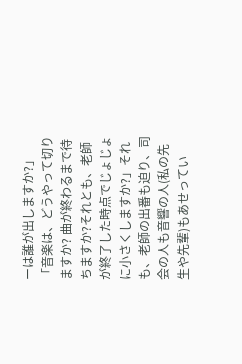ーは誰が出しますか?」「音楽は、どうやって切りますか? 曲が終わるまで待ちますか?それとも、老師が終了した時点でじょじょに小さくしますか?」それも、老師の出番も迫り、司会の人も音響の人(私の先生や先輩)もあせってい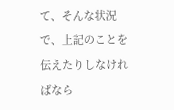て、そんな状況で、上記のことを伝えたりしなければなら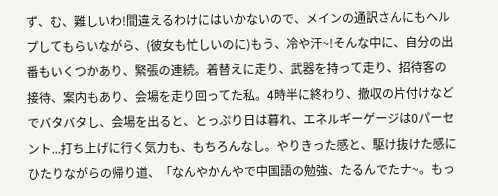ず、む、難しいわ!間違えるわけにはいかないので、メインの通訳さんにもヘルプしてもらいながら、(彼女も忙しいのに)もう、冷や汗~!そんな中に、自分の出番もいくつかあり、緊張の連続。着替えに走り、武器を持って走り、招待客の接待、案内もあり、会場を走り回ってた私。4時半に終わり、撤収の片付けなどでバタバタし、会場を出ると、とっぷり日は暮れ、エネルギーゲージは0パーセント...打ち上げに行く気力も、もちろんなし。やりきった感と、駆け抜けた感にひたりながらの帰り道、「なんやかんやで中国語の勉強、たるんでたナ~。もっ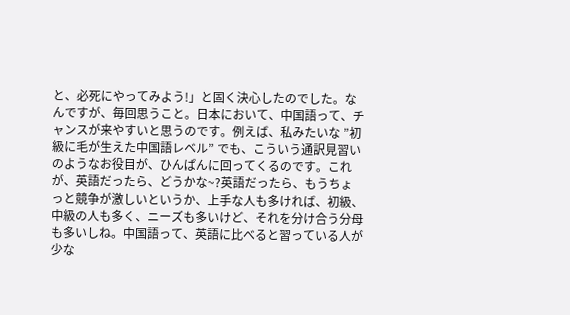と、必死にやってみよう!」と固く決心したのでした。なんですが、毎回思うこと。日本において、中国語って、チャンスが来やすいと思うのです。例えば、私みたいな ”初級に毛が生えた中国語レベル” でも、こういう通訳見習いのようなお役目が、ひんぱんに回ってくるのです。これが、英語だったら、どうかな~?英語だったら、もうちょっと競争が激しいというか、上手な人も多ければ、初級、中級の人も多く、ニーズも多いけど、それを分け合う分母も多いしね。中国語って、英語に比べると習っている人が少な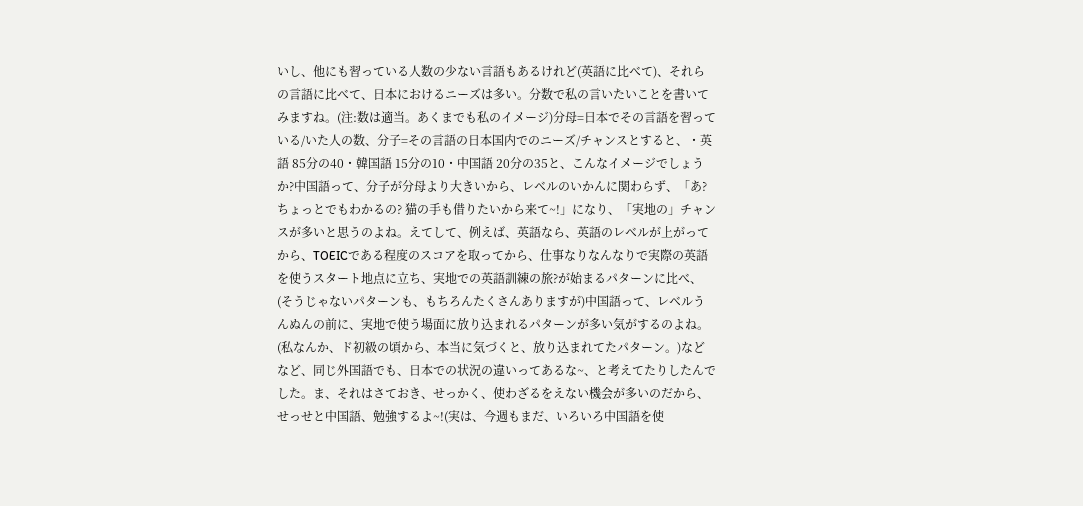いし、他にも習っている人数の少ない言語もあるけれど(英語に比べて)、それらの言語に比べて、日本におけるニーズは多い。分数で私の言いたいことを書いてみますね。(注:数は適当。あくまでも私のイメージ)分母=日本でその言語を習っている/いた人の数、分子=その言語の日本国内でのニーズ/チャンスとすると、・英語 85分の40・韓国語 15分の10・中国語 20分の35と、こんなイメージでしょうか?中国語って、分子が分母より大きいから、レベルのいかんに関わらず、「あ?ちょっとでもわかるの? 猫の手も借りたいから来て~!」になり、「実地の」チャンスが多いと思うのよね。えてして、例えば、英語なら、英語のレベルが上がってから、TOEICである程度のスコアを取ってから、仕事なりなんなりで実際の英語を使うスタート地点に立ち、実地での英語訓練の旅?が始まるパターンに比べ、(そうじゃないパターンも、もちろんたくさんありますが)中国語って、レベルうんぬんの前に、実地で使う場面に放り込まれるパターンが多い気がするのよね。(私なんか、ド初級の頃から、本当に気づくと、放り込まれてたパターン。)などなど、同じ外国語でも、日本での状況の違いってあるな~、と考えてたりしたんでした。ま、それはさておき、せっかく、使わざるをえない機会が多いのだから、せっせと中国語、勉強するよ~!(実は、今週もまだ、いろいろ中国語を使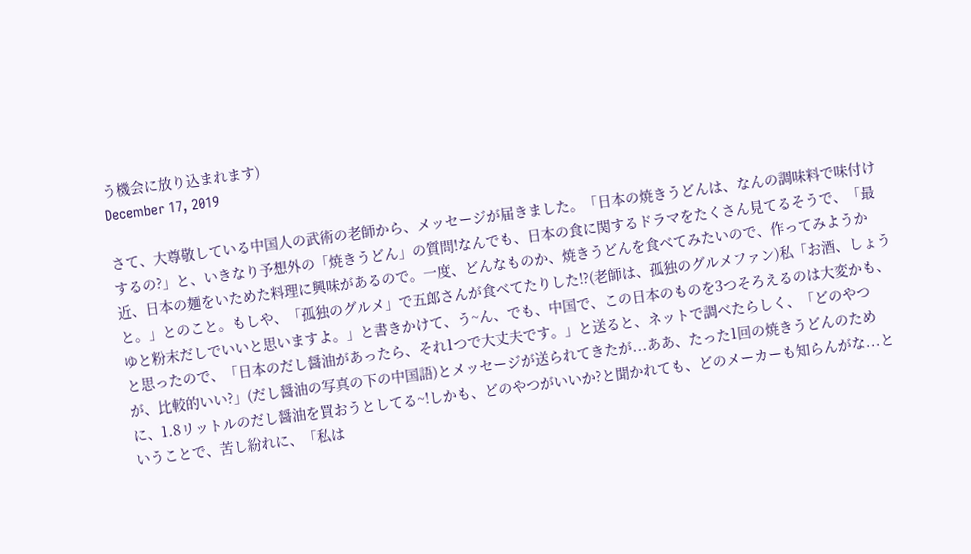う機会に放り込まれます)
December 17, 2019

さて、大尊敬している中国人の武術の老師から、メッセージが届きました。「日本の焼きうどんは、なんの調味料で味付けするの?」と、いきなり予想外の「焼きうどん」の質問!なんでも、日本の食に関するドラマをたくさん見てるそうで、「最近、日本の麺をいためた料理に興味があるので。一度、どんなものか、焼きうどんを食べてみたいので、作ってみようかと。」とのこと。もしや、「孤独のグルメ」で五郎さんが食べてたりした!?(老師は、孤独のグルメファン)私「お酒、しょうゆと粉末だしでいいと思いますよ。」と書きかけて、う~ん、でも、中国で、この日本のものを3つそろえるのは大変かも、と思ったので、「日本のだし醤油があったら、それ1つで大丈夫です。」と送ると、ネットで調べたらしく、「どのやつが、比較的いい?」(だし醤油の写真の下の中国語)とメッセージが送られてきたが...ああ、たった1回の焼きうどんのために、1.8リットルのだし醤油を買おうとしてる~!しかも、どのやつがいいか?と聞かれても、どのメーカーも知らんがな...ということで、苦し紛れに、「私は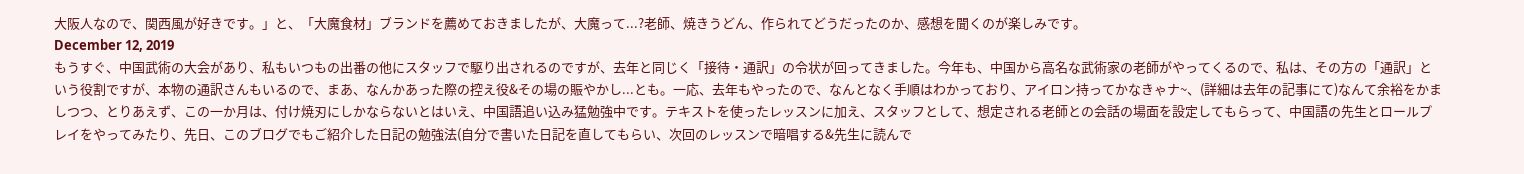大阪人なので、関西風が好きです。」と、「大魔食材」ブランドを薦めておきましたが、大魔って...?老師、焼きうどん、作られてどうだったのか、感想を聞くのが楽しみです。
December 12, 2019
もうすぐ、中国武術の大会があり、私もいつもの出番の他にスタッフで駆り出されるのですが、去年と同じく「接待・通訳」の令状が回ってきました。今年も、中国から高名な武術家の老師がやってくるので、私は、その方の「通訳」という役割ですが、本物の通訳さんもいるので、まあ、なんかあった際の控え役&その場の賑やかし...とも。一応、去年もやったので、なんとなく手順はわかっており、アイロン持ってかなきゃナ~、(詳細は去年の記事にて)なんて余裕をかましつつ、とりあえず、この一か月は、付け焼刃にしかならないとはいえ、中国語追い込み猛勉強中です。テキストを使ったレッスンに加え、スタッフとして、想定される老師との会話の場面を設定してもらって、中国語の先生とロールプレイをやってみたり、先日、このブログでもご紹介した日記の勉強法(自分で書いた日記を直してもらい、次回のレッスンで暗唱する&先生に読んで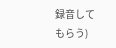録音してもらう)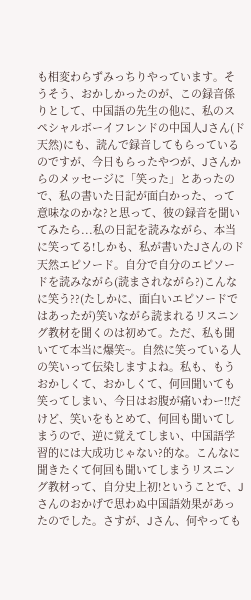も相変わらずみっちりやっています。そうそう、おかしかったのが、この録音係りとして、中国語の先生の他に、私のスペシャルボーイフレンドの中国人Jさん(ド天然)にも、読んで録音してもらっているのですが、今日もらったやつが、Jさんからのメッセージに「笑った」とあったので、私の書いた日記が面白かった、って意味なのかな?と思って、彼の録音を聞いてみたら...私の日記を読みながら、本当に笑ってる!しかも、私が書いたJさんのド天然エピソード。自分で自分のエピソードを読みながら(読まされながら?)こんなに笑う??(たしかに、面白いエピソードではあったが)笑いながら読まれるリスニング教材を聞くのは初めて。ただ、私も聞いてて本当に爆笑~。自然に笑っている人の笑いって伝染しますよね。私も、もうおかしくて、おかしくて、何回聞いても笑ってしまい、今日はお腹が痛いわー!!だけど、笑いをもとめて、何回も聞いてしまうので、逆に覚えてしまい、中国語学習的には大成功じゃない?的な。こんなに聞きたくて何回も聞いてしまうリスニング教材って、自分史上初!ということで、Jさんのおかげで思わぬ中国語効果があったのでした。さすが、Jさん、何やっても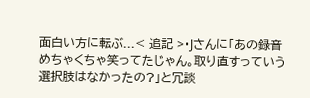面白い方に転ぶ...< 追記 >・Jさんに「あの録音めちゃくちゃ笑ってたじゃん。取り直すっていう選択肢はなかったの?」と冗談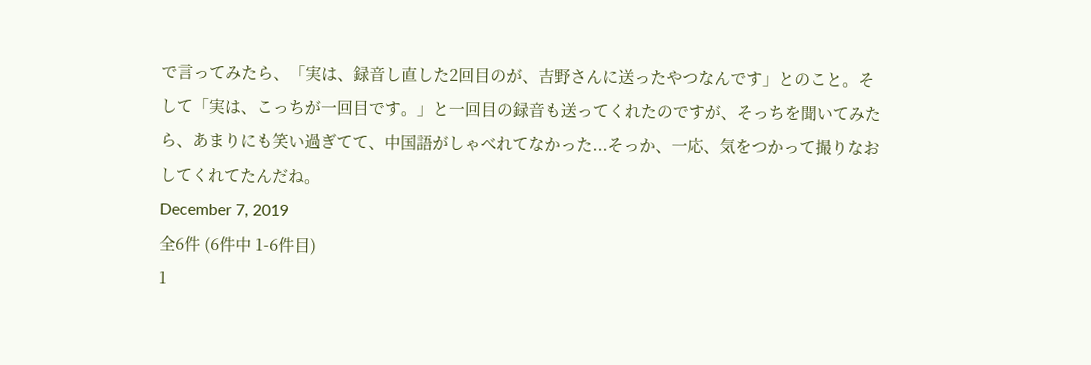で言ってみたら、「実は、録音し直した2回目のが、吉野さんに送ったやつなんです」とのこと。そして「実は、こっちが一回目です。」と一回目の録音も送ってくれたのですが、そっちを聞いてみたら、あまりにも笑い過ぎてて、中国語がしゃべれてなかった...そっか、一応、気をつかって撮りなおしてくれてたんだね。
December 7, 2019
全6件 (6件中 1-6件目)
1